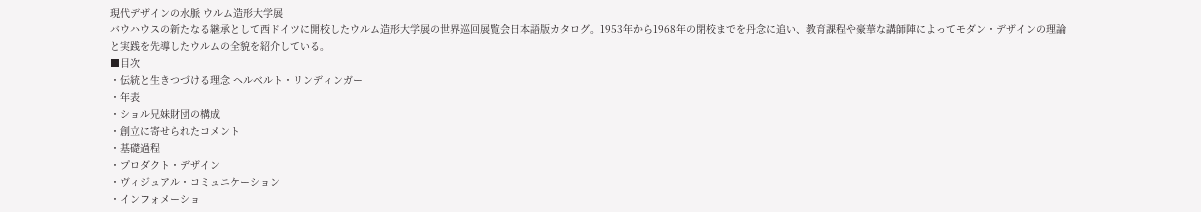現代デザインの水脈 ウルム造形大学展
バウハウスの新たなる継承として西ドイツに開校したウルム造形大学展の世界巡回展覧会日本語版カタログ。1953年から1968年の閉校までを丹念に追い、教育課程や豪華な講師陣によってモダン・デザインの理論と実践を先導したウルムの全貌を紹介している。
■目次
・伝統と生きつづける理念 ヘルベルト・リンディンガー
・年表
・ショル兄妹財団の構成
・創立に寄せられたコメント
・基礎過程
・プロダクト・デザイン
・ヴィジュアル・コミュニケーション
・インフォメーショ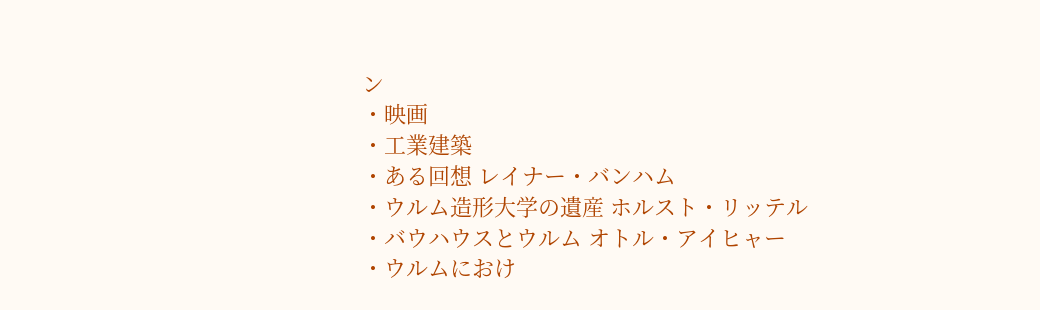ン
・映画
・工業建築
・ある回想 レイナー・バンハム
・ウルム造形大学の遺産 ホルスト・リッテル
・バウハウスとウルム オトル・アイヒャー
・ウルムにおけ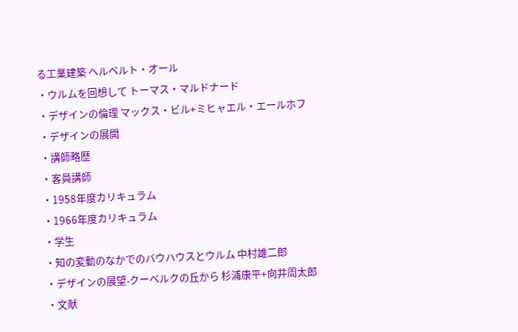る工業建築 ヘルベルト・オール
・ウルムを回想して トーマス・マルドナード
・デザインの倫理 マックス・ビル+ミヒャエル・エールホフ
・デザインの展開
・講師略歴
・客員講師
・1958年度カリキュラム
・1966年度カリキュラム
・学生
・知の変動のなかでのバウハウスとウルム 中村雄二郎
・デザインの展望-クーベルクの丘から 杉浦康平+向井周太郎
・文献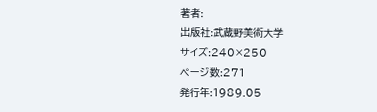著者:
出版社:武蔵野美術大学
サイズ:240×250
ページ数:271
発行年:1989.05